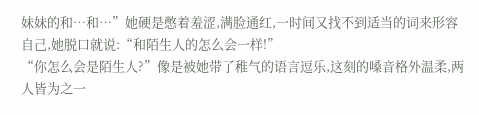妹妹的和…和…”她硬是憋着羞涩,满脸通红,一时间又找不到适当的词来形容自己,她脱口就说:“和陌生人的怎么会一样!”
“你怎么会是陌生人?”像是被她带了稚气的语言逗乐,这刻的嗓音格外温柔,两人皆为之一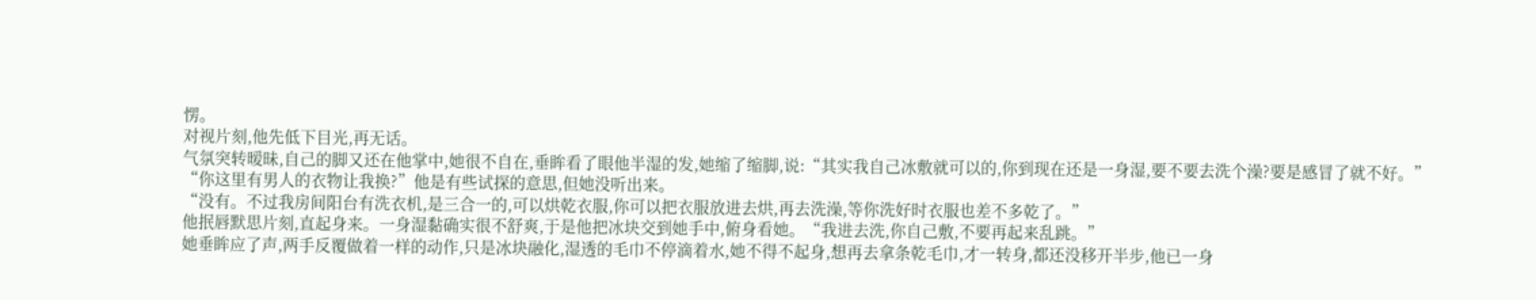愣。
对视片刻,他先低下目光,再无话。
气氛突转暧昧,自己的脚又还在他掌中,她很不自在,垂眸看了眼他半湿的发,她缩了缩脚,说:“其实我自己冰敷就可以的,你到现在还是一身湿,要不要去洗个澡?要是感冒了就不好。”
“你这里有男人的衣物让我换?”他是有些试探的意思,但她没听出来。
“没有。不过我房间阳台有洗衣机,是三合一的,可以烘乾衣服,你可以把衣服放进去烘,再去洗澡,等你洗好时衣服也差不多乾了。”
他抿唇默思片刻,直起身来。一身湿黏确实很不舒爽,于是他把冰块交到她手中,俯身看她。“我进去洗,你自己敷,不要再起来乱跳。”
她垂眸应了声,两手反覆做着一样的动作,只是冰块融化,湿透的毛巾不停滴着水,她不得不起身,想再去拿条乾毛巾,才一转身,都还没移开半步,他已一身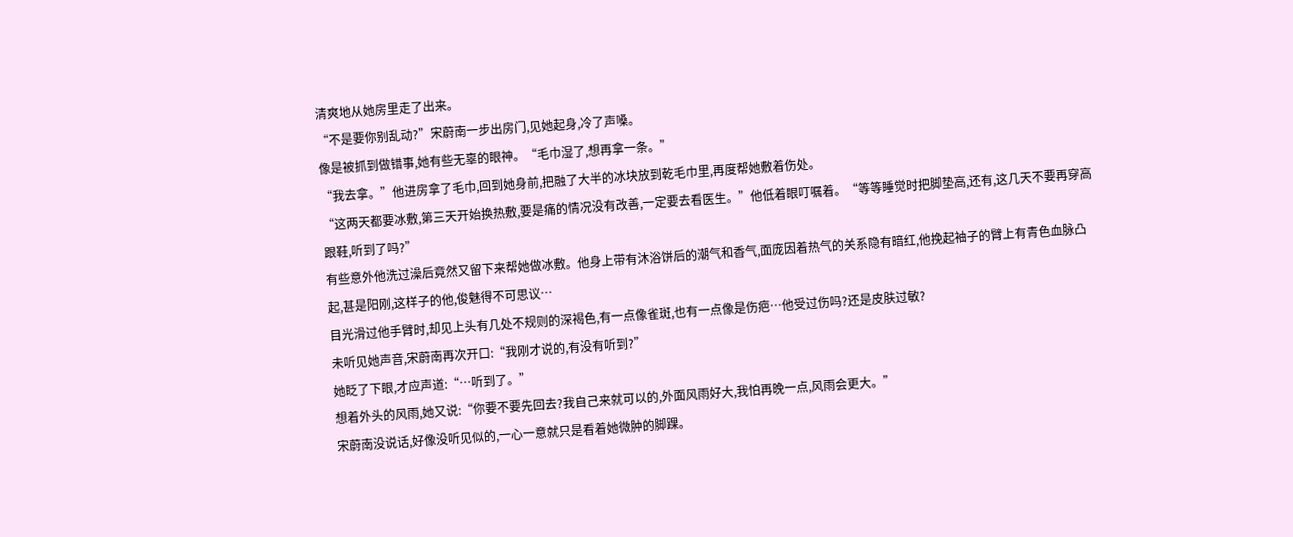清爽地从她房里走了出来。
“不是要你别乱动?”宋蔚南一步出房门,见她起身,冷了声嗓。
像是被抓到做错事,她有些无辜的眼神。“毛巾湿了,想再拿一条。”
“我去拿。”他进房拿了毛巾,回到她身前,把融了大半的冰块放到乾毛巾里,再度帮她敷着伤处。
“这两天都要冰敷,第三天开始换热敷,要是痛的情况没有改善,一定要去看医生。”他低着眼叮嘱着。“等等睡觉时把脚垫高,还有,这几天不要再穿高跟鞋,听到了吗?”
有些意外他洗过澡后竟然又留下来帮她做冰敷。他身上带有沐浴饼后的潮气和香气,面庞因着热气的关系隐有暗红,他挽起袖子的臂上有青色血脉凸起,甚是阳刚,这样子的他,俊魅得不可思议…
目光滑过他手臂时,却见上头有几处不规则的深褐色,有一点像雀斑,也有一点像是伤疤…他受过伤吗?还是皮肤过敏?
未听见她声音,宋蔚南再次开口:“我刚才说的,有没有听到?”
她眨了下眼,才应声道:“…听到了。”
想着外头的风雨,她又说:“你要不要先回去?我自己来就可以的,外面风雨好大,我怕再晚一点,风雨会更大。”
宋蔚南没说话,好像没听见似的,一心一意就只是看着她微肿的脚踝。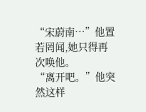“宋蔚南…”他置若罔闻,她只得再次唤他。
“离开吧。”他突然这样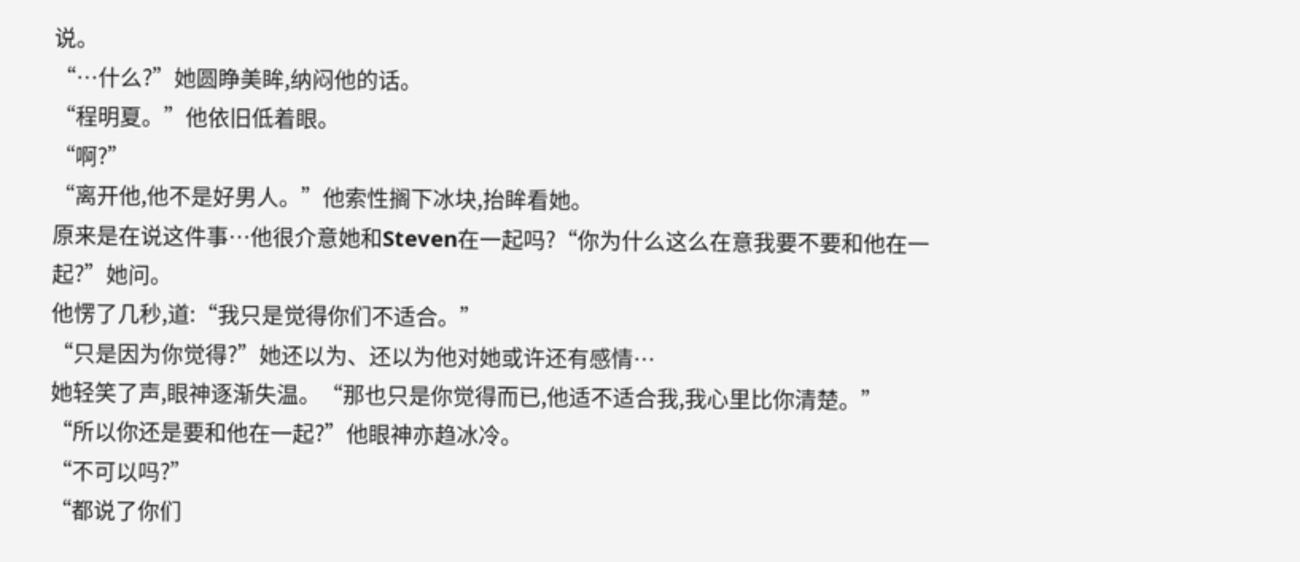说。
“…什么?”她圆睁美眸,纳闷他的话。
“程明夏。”他依旧低着眼。
“啊?”
“离开他,他不是好男人。”他索性搁下冰块,抬眸看她。
原来是在说这件事…他很介意她和Steven在一起吗?“你为什么这么在意我要不要和他在一起?”她问。
他愣了几秒,道:“我只是觉得你们不适合。”
“只是因为你觉得?”她还以为、还以为他对她或许还有感情…
她轻笑了声,眼神逐渐失温。“那也只是你觉得而已,他适不适合我,我心里比你清楚。”
“所以你还是要和他在一起?”他眼神亦趋冰冷。
“不可以吗?”
“都说了你们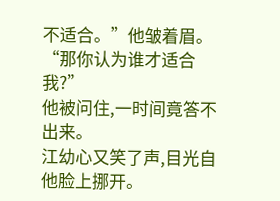不适合。”他皱着眉。
“那你认为谁才适合我?”
他被问住,一时间竟答不出来。
江幼心又笑了声,目光自他脸上挪开。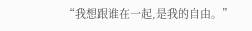“我想跟谁在一起,是我的自由。”